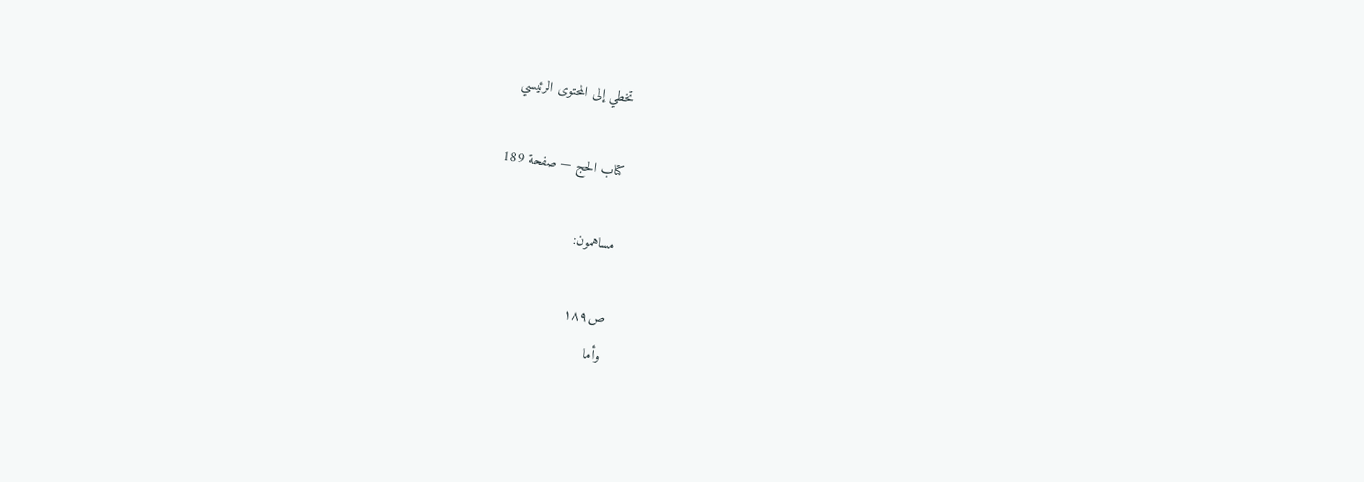تخطي إلى المحتوى الرئيسي

كتاب الحج — صفحة 189

مساهمون:

ص١٨٩
وأما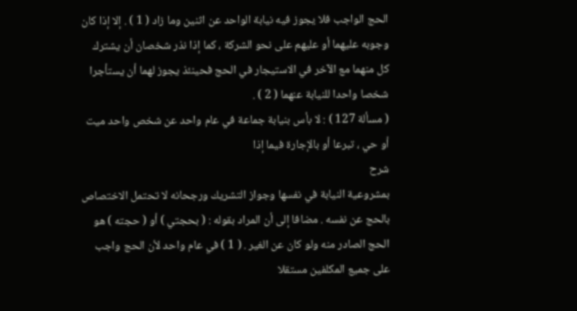الحج الواجب فلا يجوز فيه نيابة الواحد عن اثنين وما زاد ( 1 ) . إلا إذا كان وجوبه عليهما أو عليهم على نحو الشركة ، كما إذا نذر شخصان أن يشترك كل منهما مع الآخر في الاستيجار في الحج فحينئذ يجوز لهما أن يستأجرا شخصا واحدا للنيابة عنهما ( 2 ) .
( مسألة 127 ) : لا بأس بنيابة جماعة في عام واحد عن شخص واحد ميت أو حي ، تبرعا أو بالإجارة فيما إذا
شرح
بمشروعية النيابة في نفسها وجواز التشريك ورجحانه لا تحتمل الاختصاص بالحج عن نفسه . مضافا إلى أن المراد بقوله : ( بحجتي ) أو ( حجته ) هو الحج الصادر منه ولو كان عن الغير . ( 1 ) في عام واحد لأن الحج واجب على جميع المكلفين مستقلا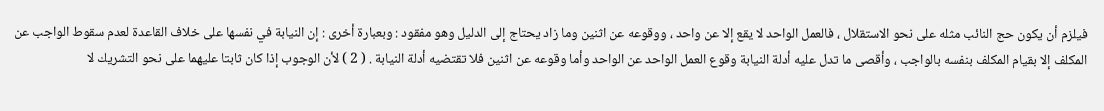فيلزم أن يكون حج النائب مثله على نحو الاستقلال ، فالعمل الواحد لا يقع إلا عن واحد ، ووقوعه عن اثنين وما زاد يحتاج إلى الدليل وهو مفقود : وبعبارة أخرى : إن النيابة في نفسها على خلاف القاعدة لعدم سقوط الواجب عن المكلف إلا بقيام المكلف بنفسه بالواجب ، وأقصى ما تدل عليه أدلة النيابة وقوع العمل الواحد عن الواحد وأما وقوعه عن اثنين فلا تقتضيه أدلة النيابة . ( 2 ) لأن الوجوب إذا كان ثابتا عليهما على نحو التشريك لا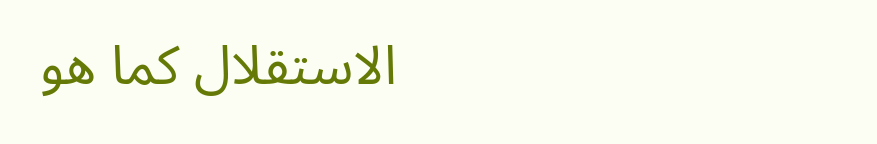الاستقلال كما هو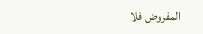المفروض فلا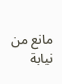مانع من نيابة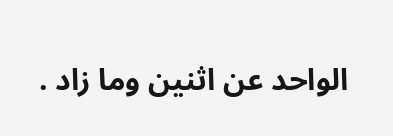الواحد عن اثنين وما زاد .